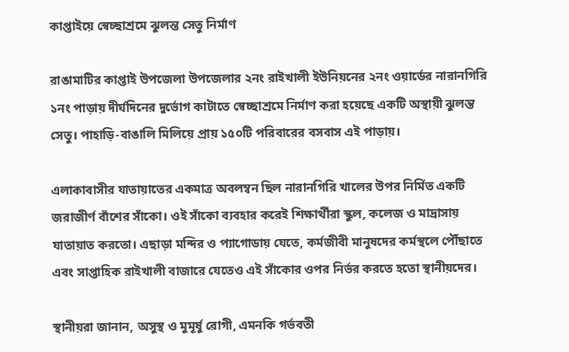কাপ্তাইয়ে স্বেচ্ছাশ্রমে ঝুলন্ত সেতু নির্মাণ

রাঙামাটির কাপ্তাই উপজেলা উপজেলার ২নং রাইখালী ইউনিয়নের ২নং ওয়ার্ডের নারানগিরি ১নং পাড়ায় দীর্ঘদিনের দুর্ভোগ কাটাতে স্বেচ্ছাশ্রমে নির্মাণ করা হয়েছে একটি অস্থায়ী ঝুলন্ত সেতু। পাহাড়ি-বাঙালি মিলিয়ে প্রায় ১৫০টি পরিবারের বসবাস এই পাড়ায়।

এলাকাবাসীর যাতায়াতের একমাত্র অবলম্বন ছিল নারানগিরি খালের উপর নির্মিত একটি জরাজীর্ণ বাঁশের সাঁকো। ওই সাঁকো ব্যবহার করেই শিক্ষার্থীরা স্কুল, কলেজ ও মাদ্রাসায় যাতায়াত করতো। এছাড়া মন্দির ও প্যাগোডায় যেতে, কর্মজীবী মানুষদের কর্মস্থলে পৌঁছাতে এবং সাপ্তাহিক রাইখালী বাজারে যেতেও এই সাঁকোর ওপর নির্ভর করতে হতো স্থানীয়দের।

স্থানীয়রা জানান, অসুস্থ ও মুমূর্ষু রোগী, এমনকি গর্ভবতী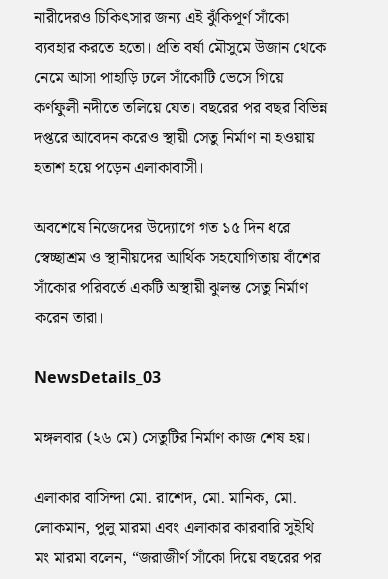নারীদেরও চিকিৎসার জন্য এই ঝুঁকিপূর্ণ সাঁকো ব্যবহার করতে হতো। প্রতি বর্ষা মৌসুমে উজান থেকে নেমে আসা পাহাড়ি ঢলে সাঁকোটি ভেসে গিয়ে কর্ণফুলী নদীতে তলিয়ে যেত। বছরের পর বছর বিভিন্ন দপ্তরে আবেদন করেও স্থায়ী সেতু নির্মাণ না হওয়ায় হতাশ হয়ে পড়েন এলাকাবাসী।

অবশেষে নিজেদের উদ্যোগে গত ১৫ দিন ধরে স্বেচ্ছাশ্রম ও স্থানীয়দের আর্থিক সহযোগিতায় বাঁশের সাঁকোর পরিবর্তে একটি অস্থায়ী ঝুলন্ত সেতু নির্মাণ করেন তারা।

NewsDetails_03

মঙ্গলবার (২৬ মে) সেতুটির নির্মাণ কাজ শেষ হয়।

এলাকার বাসিন্দা মো. রাশেদ, মো. মানিক, মো. লোকমান, পুলু মারমা এবং এলাকার কারবারি সুইথি মং মারমা বলেন, “জরাজীর্ণ সাঁকো দিয়ে বছরের পর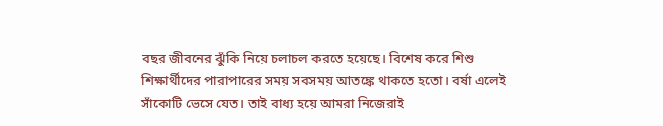বছর জীবনের ঝুঁকি নিয়ে চলাচল করতে হয়েছে। বিশেষ করে শিশু শিক্ষার্থীদের পারাপারের সময় সবসময় আতঙ্কে থাকতে হতো। বর্ষা এলেই সাঁকোটি ভেসে যেত। তাই বাধ্য হয়ে আমরা নিজেরাই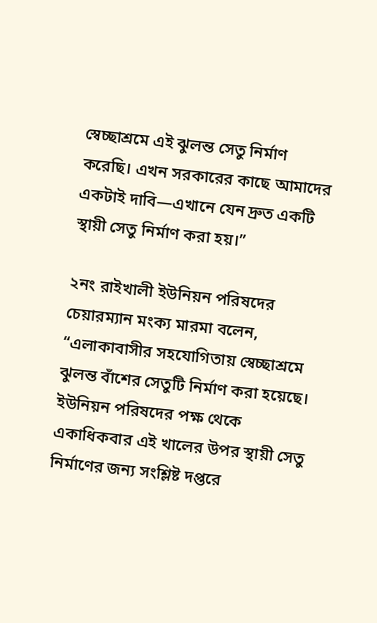স্বেচ্ছাশ্রমে এই ঝুলন্ত সেতু নির্মাণ করেছি। এখন সরকারের কাছে আমাদের একটাই দাবি—এখানে যেন দ্রুত একটি স্থায়ী সেতু নির্মাণ করা হয়।”

২নং রাইখালী ইউনিয়ন পরিষদের চেয়ারম্যান মংক্য মারমা বলেন, “এলাকাবাসীর সহযোগিতায় স্বেচ্ছাশ্রমে ঝুলন্ত বাঁশের সেতুটি নির্মাণ করা হয়েছে। ইউনিয়ন পরিষদের পক্ষ থেকে একাধিকবার এই খালের উপর স্থায়ী সেতু নির্মাণের জন্য সংশ্লিষ্ট দপ্তরে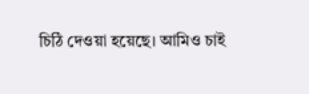চিঠি দেওয়া হয়েছে। আমিও চাই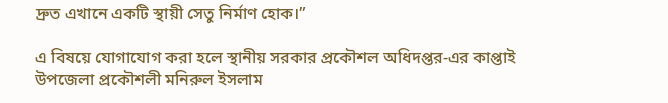দ্রুত এখানে একটি স্থায়ী সেতু নির্মাণ হোক।”

এ বিষয়ে যোগাযোগ করা হলে স্থানীয় সরকার প্রকৌশল অধিদপ্তর-এর কাপ্তাই উপজেলা প্রকৌশলী মনিরুল ইসলাম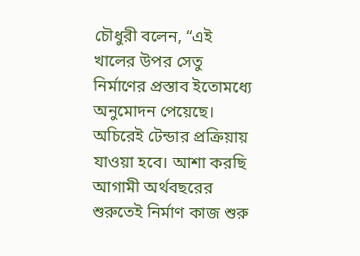চৌধুরী বলেন, “এই খালের উপর সেতু নির্মাণের প্রস্তাব ইতোমধ্যে অনুমোদন পেয়েছে। অচিরেই টেন্ডার প্রক্রিয়ায় যাওয়া হবে। আশা করছি আগামী অর্থবছরের শুরুতেই নির্মাণ কাজ শুরু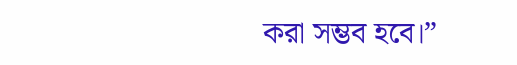করা সম্ভব হবে।”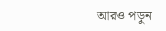আরও পড়ুন